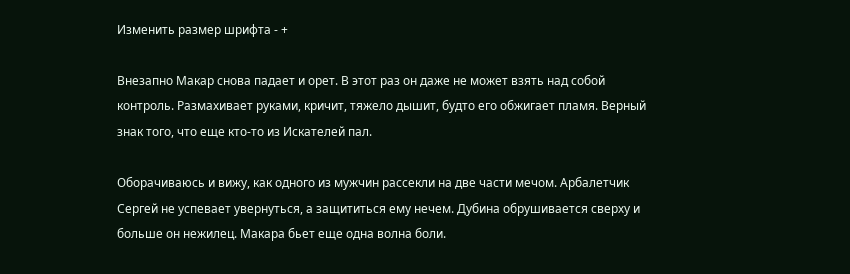Изменить размер шрифта - +

Внезапно Макар снова падает и орет. В этот раз он даже не может взять над собой контроль. Размахивает руками, кричит, тяжело дышит, будто его обжигает пламя. Верный знак того, что еще кто-то из Искателей пал.

Оборачиваюсь и вижу, как одного из мужчин рассекли на две части мечом. Арбалетчик Сергей не успевает увернуться, а защититься ему нечем. Дубина обрушивается сверху и больше он нежилец. Макара бьет еще одна волна боли.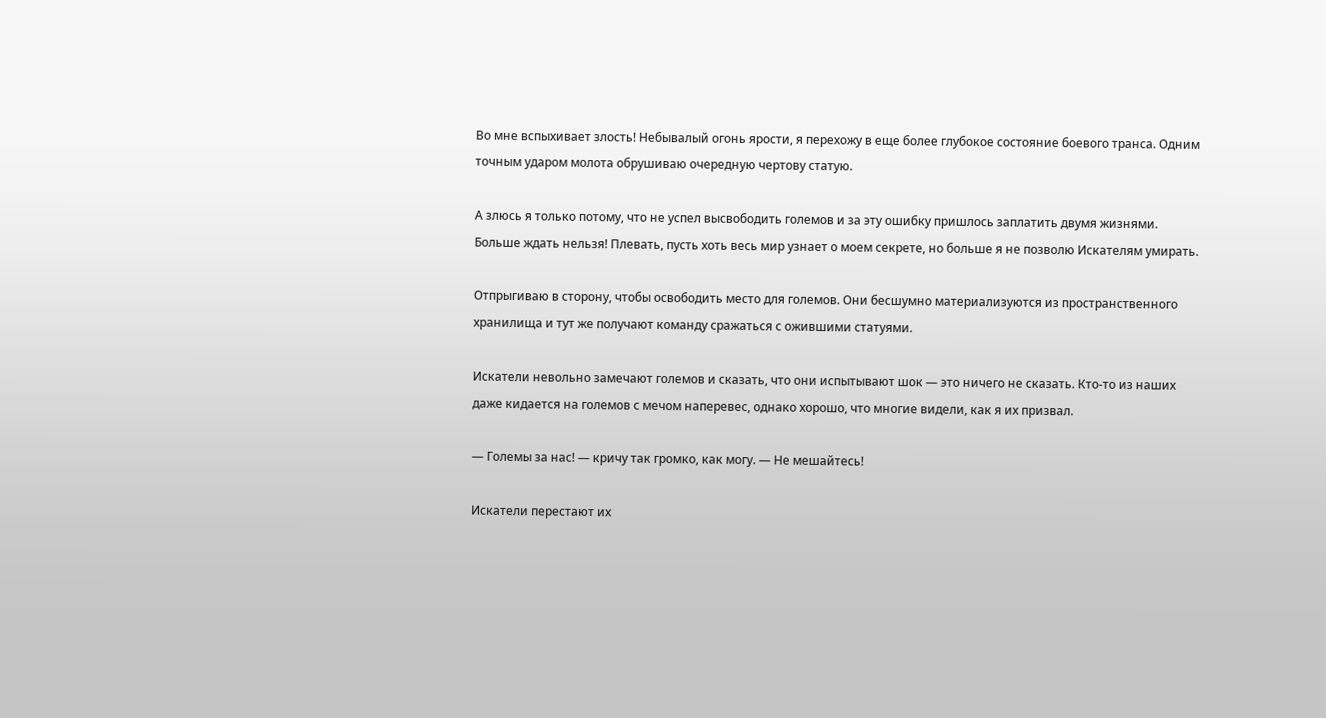Во мне вспыхивает злость! Небывалый огонь ярости, я перехожу в еще более глубокое состояние боевого транса. Одним точным ударом молота обрушиваю очередную чертову статую.

А злюсь я только потому, что не успел высвободить големов и за эту ошибку пришлось заплатить двумя жизнями. Больше ждать нельзя! Плевать, пусть хоть весь мир узнает о моем секрете, но больше я не позволю Искателям умирать.

Отпрыгиваю в сторону, чтобы освободить место для големов. Они бесшумно материализуются из пространственного хранилища и тут же получают команду сражаться с ожившими статуями.

Искатели невольно замечают големов и сказать, что они испытывают шок — это ничего не сказать. Кто-то из наших даже кидается на големов с мечом наперевес, однако хорошо, что многие видели, как я их призвал.

— Големы за нас! — кричу так громко, как могу. — Не мешайтесь!

Искатели перестают их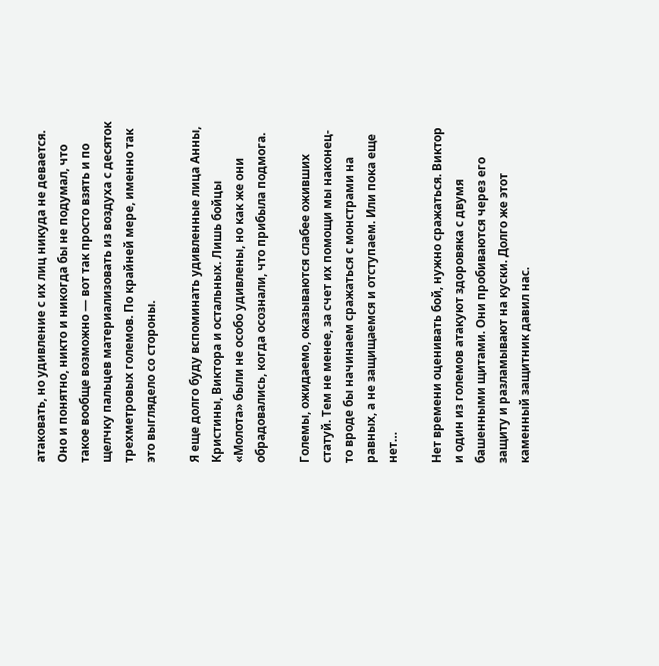атаковать, но удивление с их лиц никуда не девается. Оно и понятно, никто и никогда бы не подумал, что такое вообще возможно — вот так просто взять и по щелчку пальцев материализовать из воздуха с десяток трехметровых големов. По крайней мере, именно так это выглядело со стороны.

Я еще долго буду вспоминать удивленные лица Анны, Кристины, Виктора и остальных. Лишь бойцы «Молота» были не особо удивлены, но как же они обрадовались, когда осознали, что прибыла подмога.

Големы, ожидаемо, оказываются слабее оживших статуй. Тем не менее, за счет их помощи мы наконец-то вроде бы начинаем сражаться с монстрами на равных, а не защищаемся и отступаем. Или пока еще нет…

Нет времени оценивать бой, нужно сражаться. Виктор и один из големов атакуют здоровяка с двумя башенными щитами. Они пробиваются через его защиту и разламывают на куски. Долго же этот каменный защитник давил нас.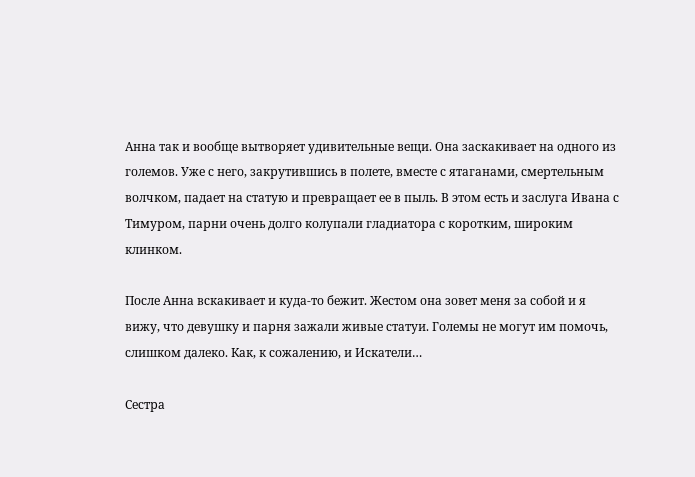Анна так и вообще вытворяет удивительные вещи. Она заскакивает на одного из големов. Уже с него, закрутившись в полете, вместе с ятаганами, смертельным волчком, падает на статую и превращает ее в пыль. В этом есть и заслуга Ивана с Тимуром, парни очень долго колупали гладиатора с коротким, широким клинком.

После Анна вскакивает и куда-то бежит. Жестом она зовет меня за собой и я вижу, что девушку и парня зажали живые статуи. Големы не могут им помочь, слишком далеко. Как, к сожалению, и Искатели…

Сестра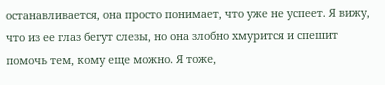останавливается, она просто понимает, что уже не успеет. Я вижу, что из ее глаз бегут слезы, но она злобно хмурится и спешит помочь тем, кому еще можно. Я тоже,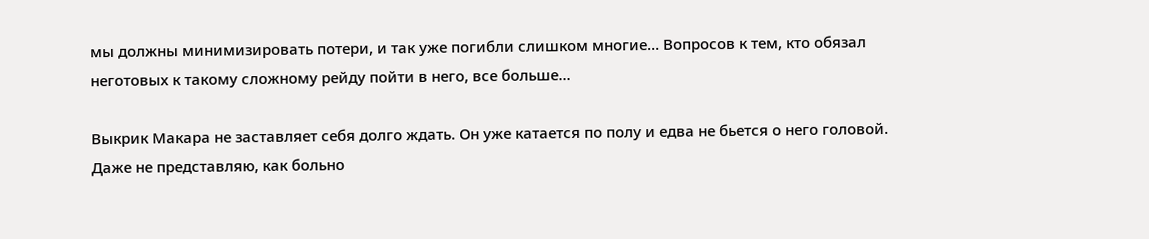мы должны минимизировать потери, и так уже погибли слишком многие… Вопросов к тем, кто обязал неготовых к такому сложному рейду пойти в него, все больше…

Выкрик Макара не заставляет себя долго ждать. Он уже катается по полу и едва не бьется о него головой. Даже не представляю, как больно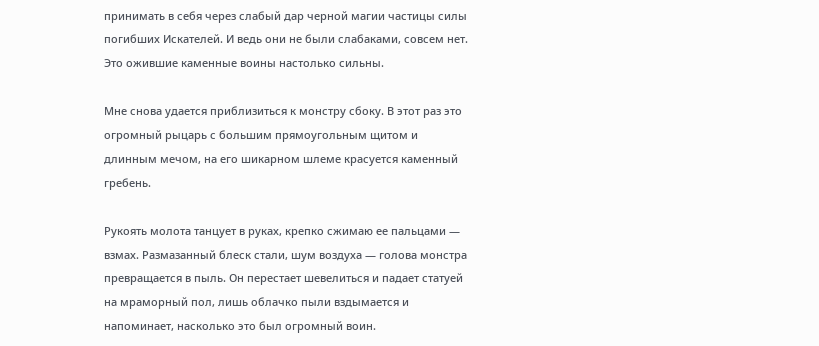принимать в себя через слабый дар черной магии частицы силы погибших Искателей. И ведь они не были слабаками, совсем нет. Это ожившие каменные воины настолько сильны.

Мне снова удается приблизиться к монстру сбоку. В этот раз это огромный рыцарь с большим прямоугольным щитом и длинным мечом, на его шикарном шлеме красуется каменный гребень.

Рукоять молота танцует в руках, крепко сжимаю ее пальцами — взмах. Размазанный блеск стали, шум воздуха — голова монстра превращается в пыль. Он перестает шевелиться и падает статуей на мраморный пол, лишь облачко пыли вздымается и напоминает, насколько это был огромный воин.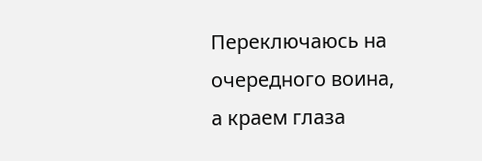Переключаюсь на очередного воина, а краем глаза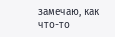замечаю, как что-то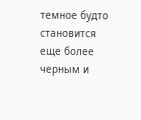темное будто становится еще более черным и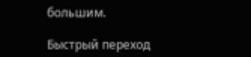большим.

Быстрый переход